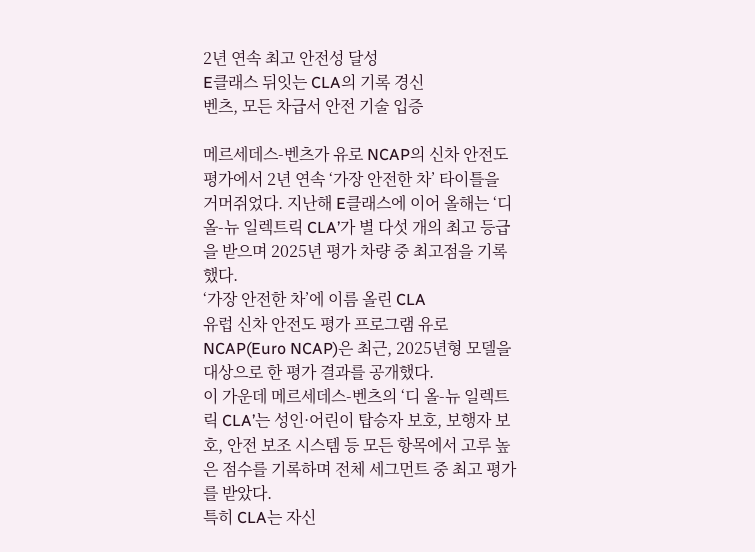2년 연속 최고 안전성 달성
E클래스 뒤잇는 CLA의 기록 경신
벤츠, 모든 차급서 안전 기술 입증

메르세데스-벤츠가 유로 NCAP의 신차 안전도 평가에서 2년 연속 ‘가장 안전한 차’ 타이틀을 거머쥐었다. 지난해 E클래스에 이어 올해는 ‘디 올-뉴 일렉트릭 CLA’가 별 다섯 개의 최고 등급을 받으며 2025년 평가 차량 중 최고점을 기록했다.
‘가장 안전한 차’에 이름 올린 CLA
유럽 신차 안전도 평가 프로그램 유로 NCAP(Euro NCAP)은 최근, 2025년형 모델을 대상으로 한 평가 결과를 공개했다.
이 가운데 메르세데스-벤츠의 ‘디 올-뉴 일렉트릭 CLA’는 성인·어린이 탑승자 보호, 보행자 보호, 안전 보조 시스템 등 모든 항목에서 고루 높은 점수를 기록하며 전체 세그먼트 중 최고 평가를 받았다.
특히 CLA는 자신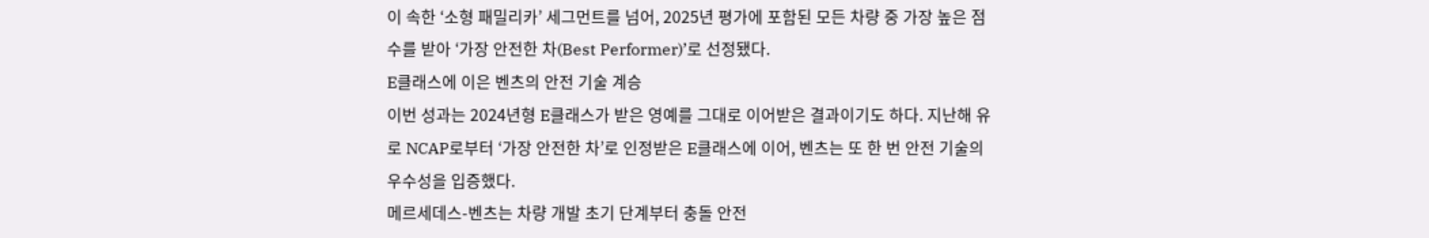이 속한 ‘소형 패밀리카’ 세그먼트를 넘어, 2025년 평가에 포함된 모든 차량 중 가장 높은 점수를 받아 ‘가장 안전한 차(Best Performer)’로 선정됐다.
E클래스에 이은 벤츠의 안전 기술 계승
이번 성과는 2024년형 E클래스가 받은 영예를 그대로 이어받은 결과이기도 하다. 지난해 유로 NCAP로부터 ‘가장 안전한 차’로 인정받은 E클래스에 이어, 벤츠는 또 한 번 안전 기술의 우수성을 입증했다.
메르세데스-벤츠는 차량 개발 초기 단계부터 충돌 안전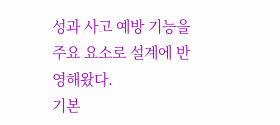성과 사고 예방 기능을 주요 요소로 설계에 반영해왔다.
기본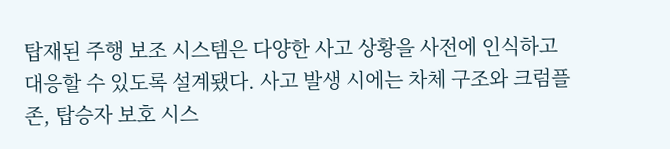탑재된 주행 보조 시스템은 다양한 사고 상황을 사전에 인식하고 대응할 수 있도록 설계됐다. 사고 발생 시에는 차체 구조와 크럼플 존, 탑승자 보호 시스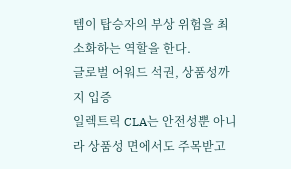템이 탑승자의 부상 위험을 최소화하는 역할을 한다.
글로벌 어워드 석권, 상품성까지 입증
일렉트릭 CLA는 안전성뿐 아니라 상품성 면에서도 주목받고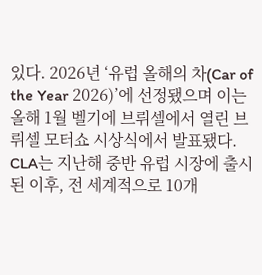있다. 2026년 ‘유럽 올해의 차(Car of the Year 2026)’에 선정됐으며 이는 올해 1월 벨기에 브뤼셀에서 열린 브뤼셀 모터쇼 시상식에서 발표됐다.
CLA는 지난해 중반 유럽 시장에 출시된 이후, 전 세계적으로 10개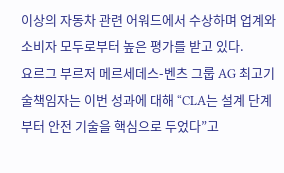이상의 자동차 관련 어워드에서 수상하며 업계와 소비자 모두로부터 높은 평가를 받고 있다.
요르그 부르저 메르세데스-벤츠 그룹 AG 최고기술책임자는 이번 성과에 대해 “CLA는 설계 단계부터 안전 기술을 핵심으로 두었다”고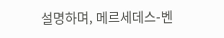설명하며, 메르세데스-벤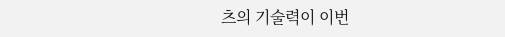츠의 기술력이 이번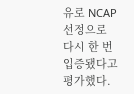유로 NCAP 선정으로 다시 한 번 입증됐다고 평가했다.